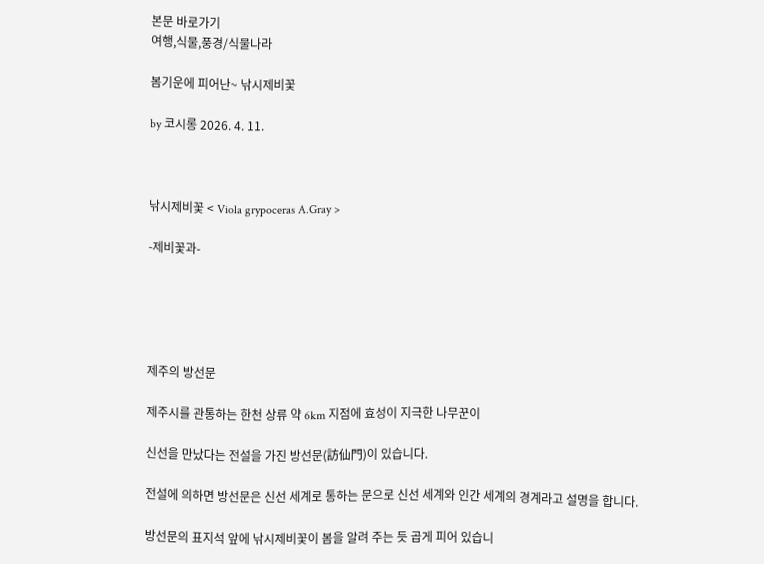본문 바로가기
여행,식물,풍경/식물나라

봄기운에 피어난~ 낚시제비꽃

by 코시롱 2026. 4. 11.



낚시제비꽃 < Viola grypoceras A.Gray >

-제비꽃과-





제주의 방선문

제주시를 관통하는 한천 상류 약 6km 지점에 효성이 지극한 나무꾼이

신선을 만났다는 전설을 가진 방선문(訪仙門)이 있습니다.

전설에 의하면 방선문은 신선 세계로 통하는 문으로 신선 세계와 인간 세계의 경계라고 설명을 합니다.

방선문의 표지석 앞에 낚시제비꽃이 봄을 알려 주는 듯 곱게 피어 있습니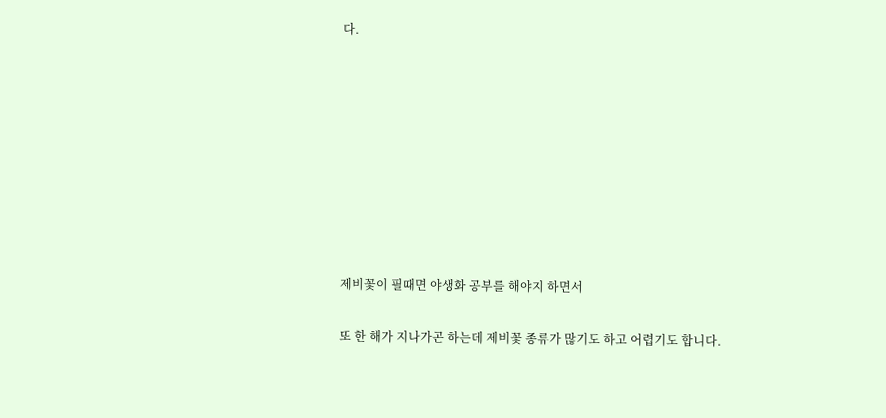다.









제비꽃이 필때면 야생화 공부를 해야지 하면서

또 한 해가 지나가곤 하는데 제비꽃 종류가 많기도 하고 어렵기도 합니다.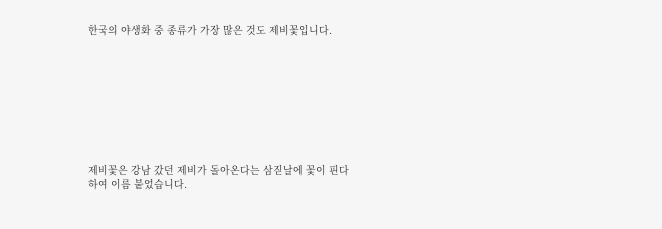한국의 야생화 중 종류가 가장 많은 것도 제비꽃입니다.









제비꽃은 강남 갔던 제비가 돌아온다는 삼짇날에 꽃이 핀다 하여 이름 붙었습니다.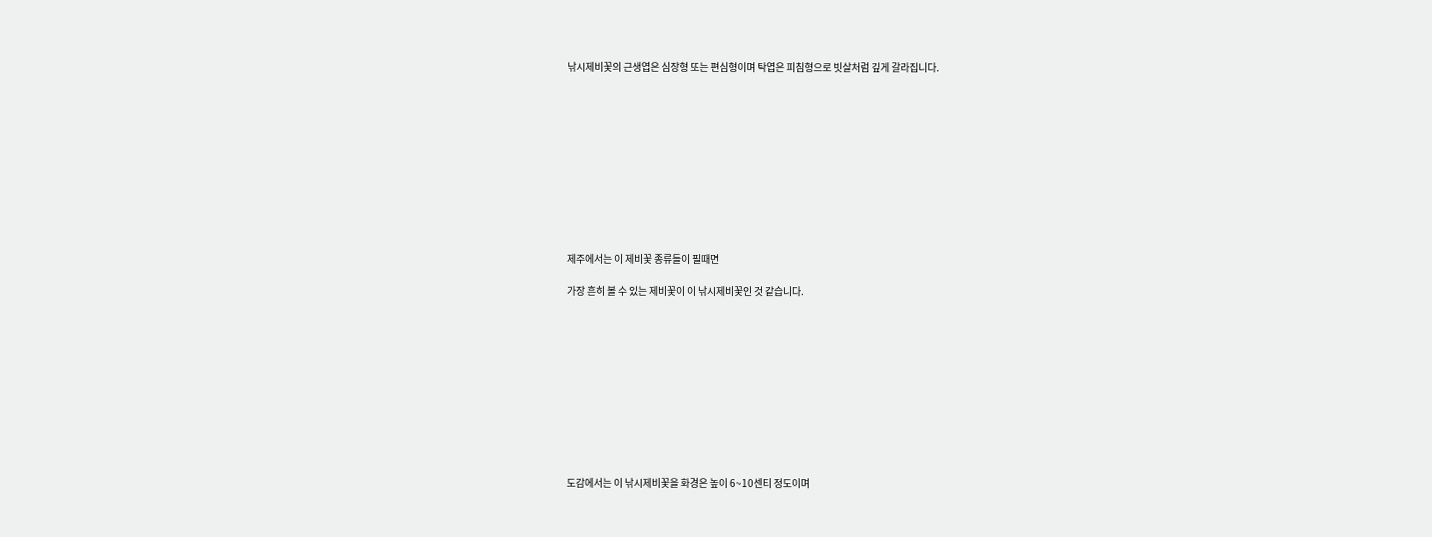낚시제비꽃의 근생엽은 심장형 또는 편심형이며 탁엽은 피침형으로 빗살처럼 깊게 갈라집니다.











제주에서는 이 제비꽃 종류들이 필때면

가장 흔히 볼 수 있는 제비꽃이 이 낚시제비꽃인 것 같습니다.











도감에서는 이 낚시제비꽃을 화경은 높이 6~10센티 정도이며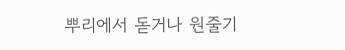뿌리에서 돋거나 원줄기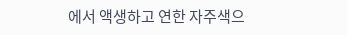에서 액생하고 연한 자주색으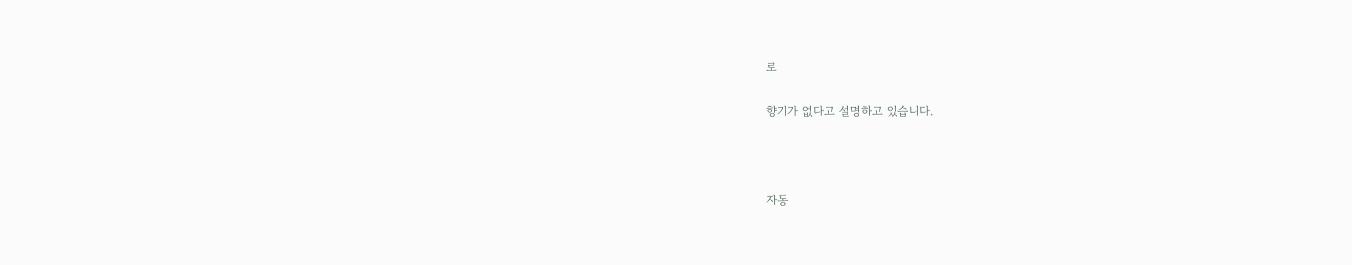로

향기가 없다고 설명하고 있습니다.



자동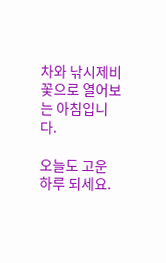차와 낚시제비꽃으로 열어보는 아침입니다.

오늘도 고운 하루 되세요.